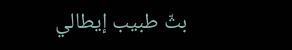بثّ طبيب إيطالي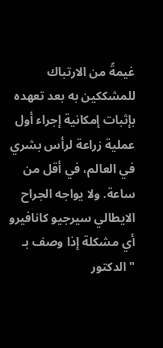غيمةً من الارتباك للمشككين به بعد تعهده بإثبات إمكانية إجراء أول عملية زراعة لرأس بشري في العالم، في أقل من ساعة. ولا يواجه الجراح الايطالي سيرجيو كانافيرو أي مشكلة إذا وصف بـ "الدكتور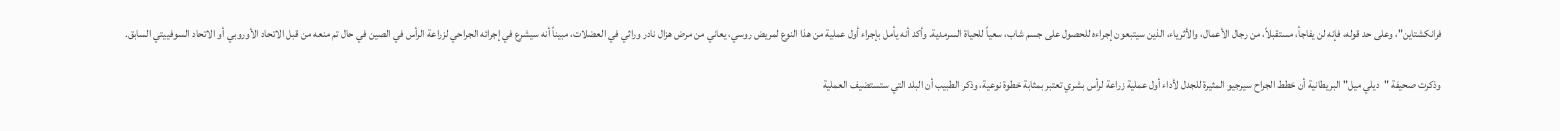فرانكشتاين"، وعلى حد قوله، فإنه لن يفاجأ، مستقبلاً، من رجال الأعمال، والأثرياء، الذين سيتبعون إجراءه للحصول على جسم شاب، سعياً للحياة السرمدية. وأكد أنه يأمل بإجراء أول عملية من هذا النوع لمريض روسي، يعاني من مرض هزال نادر وراثي في العضلات، مبيناً أنه سيشرع في إجرائه الجراحي لزراعة الرأس في الصين في حال تم منعه من قبل الاتحاد الأوروبي أو الاتحاد السوفييتي السابق.

وذكرت صحيفة "ديلي ميل" البريطانية أن خطط الجراح سيرجيو المثيرة للجدل لأداء أول عملية زراعة لرأس بشري تعتبر بمثابة خطوة نوعية، وذكر الطبيب أن البلد التي ستستضيف العملية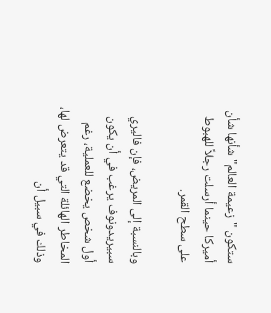ستكون "زعيمة العالم" شأنها شأن أميركا حينما أرسلت رجلاً للهبوط على سطح القمر.

وبالنسبة إلى المريض، فإن فاليري سبيريدونوف يرغب في أن يكون أول شخص يخضع للعملية، رغم المخاطر الهائلة التي قد يتعرض لها، وذلك في سبيل أن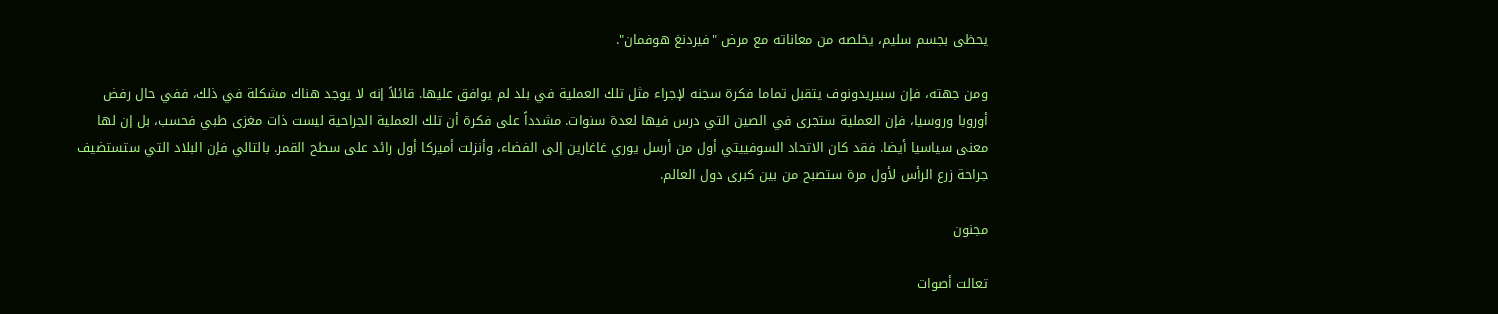يحظى بجسم سليم، يخلصه من معاناته مع مرض "فيردنغ هوفمان".

ومن جهته، فإن سبيريدونوف يتقبل تماما فكرة سجنه لإجراء مثل تلك العملية في بلد لم يوافق عليها. قائلاً إنه لا يوجد هناك مشكلة في ذلك، ففي حال رفض أوروبا وروسيا، فإن العملية ستجرى في الصين التي درس فيها لعدة سنوات. مشدداً على فكرة أن تلك العملية الجراحية ليست ذات مغزى طبي فحسب، بل إن لها معنى سياسيا أيضا. فقد كان الاتحاد السوفييتي أول من أرسل يوري غاغارين إلى الفضاء، وأنزلت أميركا أول رائد على سطح القمر. بالتالي فإن البلاد التي ستستضيف جراحة زرع الرأس لأول مرة ستصبح من بين كبرى دول العالم.

مجنون

تعالت أصوات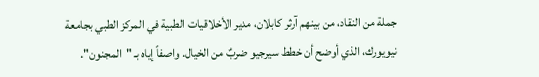جملة من النقاد، من بينهم آرثر كابلان، مدير الأخلاقيات الطبية في المركز الطبي بجامعة نيويورك، الذي أوضح أن خطط سيرجيو ضربٌ من الخيال. واصفاً إياه بـ "المجنون".